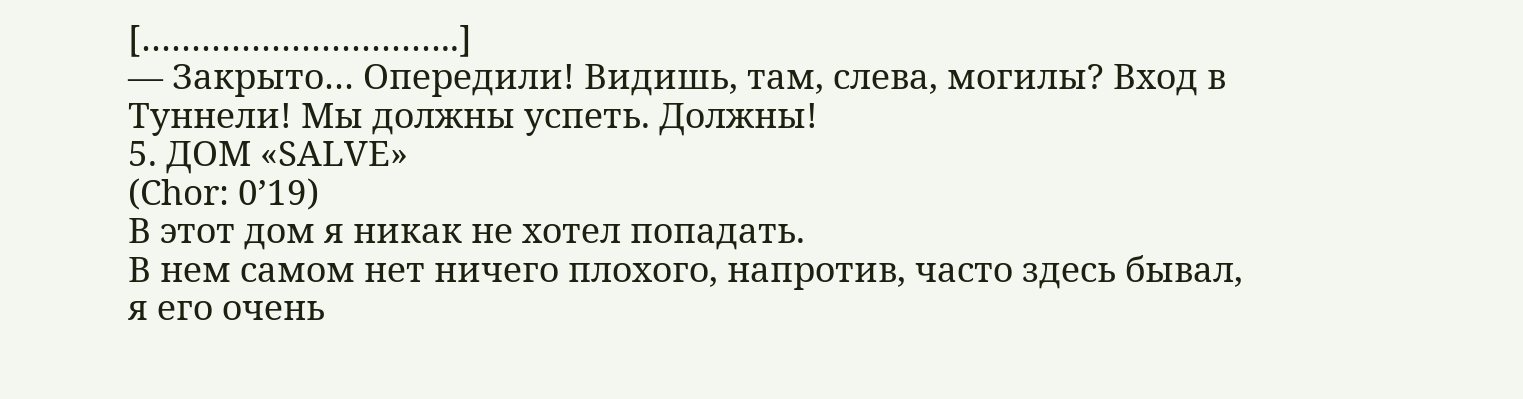[…………………………..]
— Закрыто… Опередили! Видишь, там, слева, могилы? Вход в Туннели! Мы должны успеть. Должны!
5. ДОМ «SALVE»
(Chor: 0’19)
В этот дом я никак не хотел попадать.
В нем самом нет ничего плохого, напротив, часто здесь бывал, я его очень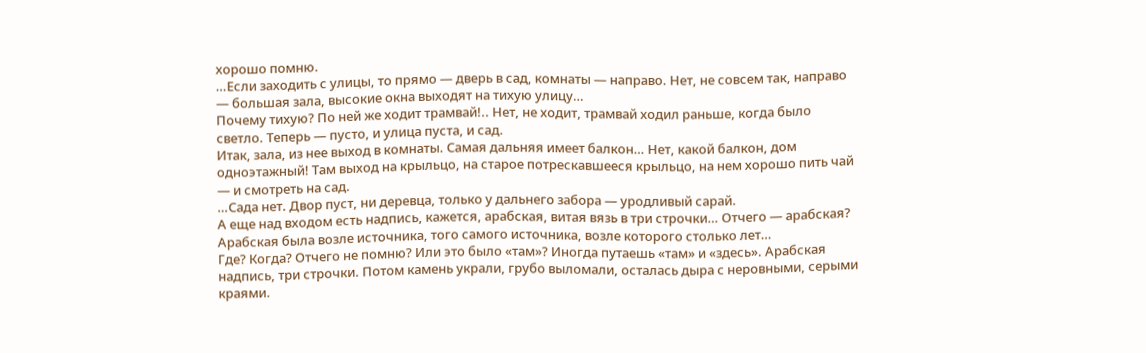хорошо помню.
…Если заходить с улицы, то прямо — дверь в сад, комнаты — направо. Нет, не совсем так, направо — большая зала, высокие окна выходят на тихую улицу…
Почему тихую? По ней же ходит трамвай!.. Нет, не ходит, трамвай ходил раньше, когда было светло. Теперь — пусто, и улица пуста, и сад.
Итак, зала, из нее выход в комнаты. Самая дальняя имеет балкон… Нет, какой балкон, дом одноэтажный! Там выход на крыльцо, на старое потрескавшееся крыльцо, на нем хорошо пить чай — и смотреть на сад.
…Сада нет. Двор пуст, ни деревца, только у дальнего забора — уродливый сарай.
А еще над входом есть надпись, кажется, арабская, витая вязь в три строчки… Отчего — арабская? Арабская была возле источника, того самого источника, возле которого столько лет…
Где? Когда? Отчего не помню? Или это было «там»? Иногда путаешь «там» и «здесь». Арабская надпись, три строчки. Потом камень украли, грубо выломали, осталась дыра с неровными, серыми краями.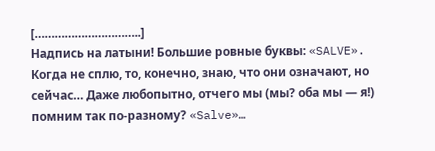[…………………………..]
Надпись на латыни! Большие ровные буквы: «SALVE». Когда не сплю, то, конечно, знаю, что они означают, но сейчас… Даже любопытно, отчего мы (мы? оба мы — я!) помним так по-разному? «Salve»…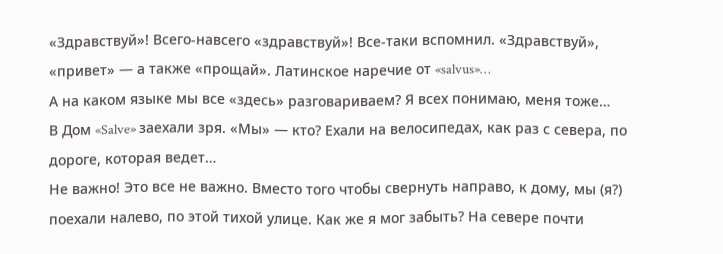«Здравствуй»! Всего-навсего «здравствуй»! Все-таки вспомнил. «Здравствуй», «привет» — а также «прощай». Латинское наречие от «salvus»…
А на каком языке мы все «здесь» разговариваем? Я всех понимаю, меня тоже…
В Дом «Salve» заехали зря. «Мы» — кто? Ехали на велосипедах, как раз с севера, по дороге, которая ведет…
Не важно! Это все не важно. Вместо того чтобы свернуть направо, к дому, мы (я?) поехали налево, по этой тихой улице. Как же я мог забыть? На севере почти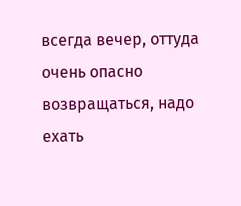всегда вечер, оттуда очень опасно возвращаться, надо ехать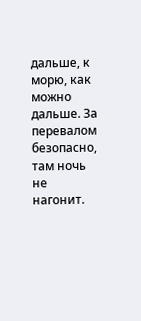дальше, к морю, как можно дальше. За перевалом безопасно, там ночь не нагонит.